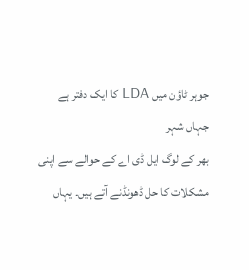جوہر ٹاؤن میں LDA کا ایک دفتر ہے جہاں شہر
بھر کے لوگ ایل ڈی اے کے حوالے سے اپنی مشکلات کا حل ڈھونڈنے آتے ہیں۔ یہاں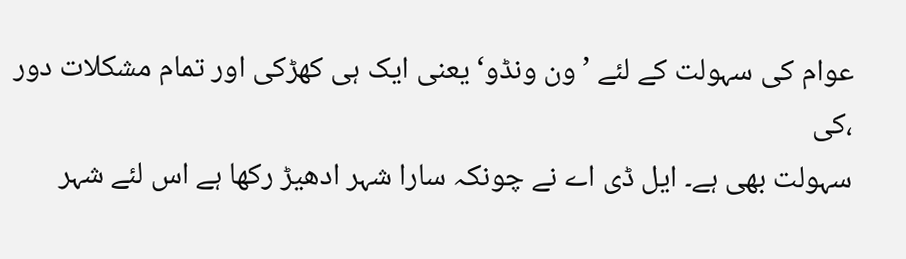عوام کی سہولت کے لئے ’ون ونڈو‘ یعنی ایک ہی کھڑکی اور تمام مشکلات دور ،کی
سہولت بھی ہے۔ ایل ڈی اے نے چونکہ سارا شہر ادھیڑ رکھا ہے اس لئے شہر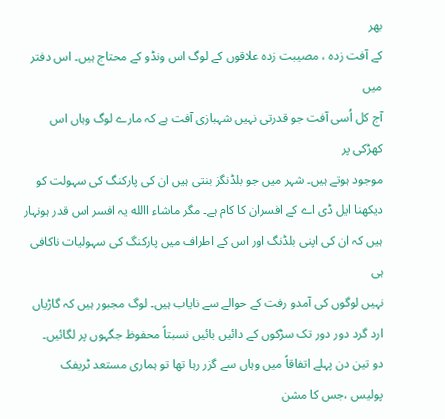بھر
کے آفت زدہ ، مصیبت زدہ علاقوں کے لوگ اس ونڈو کے محتاج ہیں۔ اس دفتر میں
آج کل اُسی آفت جو قدرتی نہیں شہبازی آفت ہے کہ مارے لوگ وہاں اس کھڑکی پر
موجود ہوتے ہیں۔ شہر میں جو بلڈنگز بنتی ہیں ان کی پارکنگ کی سہولت کو
دیکھنا ایل ڈی اے کے افسران کا کام ہے۔ مگر ماشاء االله یہ افسر اس قدر ہونہار
ہیں کہ ان کی اپنی بلڈنگ اور اس کے اطراف میں پارکنگ کی سہولیات ناکافی ہی
نہیں لوگوں کی آمدو رفت کے حوالے سے نایاب ہیں۔ لوگ مجبور ہیں کہ گاڑیاں
ارد گرد دور دور تک سڑکوں کے دائیں بائیں نسبتاً محفوظ جگہوں پر لگائیں۔
دو تین دن پہلے اتفاقاً میں وہاں سے گزر رہا تھا تو ہماری مستعد ٹریفک
پولیس ،جس کا مشن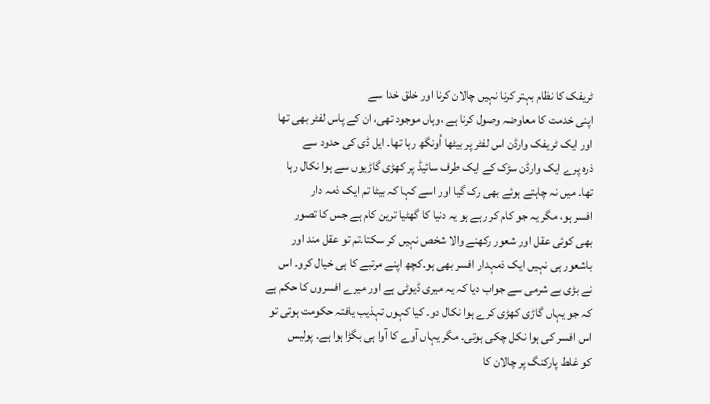ٹریفک کا نظام بہتر کرنا نہیں چالان کرنا اور خلق خدا سے
اپنی خدمت کا معاوضہ وصول کرنا ہے ،وہاں موجود تھی، ان کے پاس لفٹر بھی تھا
اور ایک ٹریفک وارڈن اس لفٹر پر بیٹھا اُونگھ رہا تھا۔ ایل ڈی کی حدود سے
ذرہ پرے ایک وارڈن سڑک کے ایک طرف سائیڈ پر کھڑی گاڑیوں سے ہوا نکال رہا
تھا۔ میں نہ چاہتے ہوئے بھی رک گیا اور اسے کہا کہ بیٹا تم ایک ذمہ دار
افسر ہو، مگر یہ جو کام کر رہے ہو یہ دنیا کا گھٹیا ترین کام ہے جس کا تصور
بھی کوئی عقل اور شعور رکھنے والا شخص نہیں کر سکتا۔تم تو عقل مند اور
باشعور ہی نہیں ایک ذمہدار افسر بھی ہو۔کچھ اپنے مرتبے کا ہی خیال کرو۔ اس
نے بڑی بے شرمی سے جواب دیا کہ یہ میری ڈیوٹی ہے اور میرے افسروں کا حکم ہے
کہ جو یہاں گاڑی کھڑی کرے ہوا نکال دو۔ کیا کہوں تہذیب یافتہ حکومت ہوتی تو
اس افسر کی ہوا نکل چکی ہوتی۔ مگر یہاں آوے کا آوا ہی بگڑا ہوا ہے۔ پولیس
کو غلط پارکنگ پر چالان کا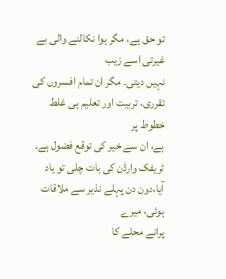تو حق ہے، مگر ہوا نکالنے والی بے غیرتی اسے زیب
نہیں دیتی۔ مگر ان تمام افسروں کی تقرری، تربیت اور تعلیم ہی غلط خطوط پر
ہے، ان سے خیر کی توقع فضول ہے۔
ٹریفک وارڈن کی بات چلی تو یاد آیا،دون دن پہلے نذیر سے ملاقات ہوئی، میرے
پرانے محلے کا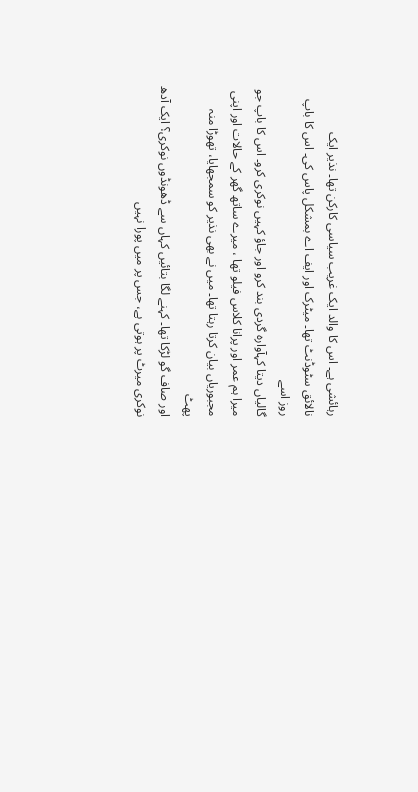رہائشی ہے۔ اس کا والد ایک غریب سیاسی کارکن تھا۔ نذیر ایک
نالائق سٹوڈنٹ تھا۔ میٹرک اور ایف اے بمشکل پاس کی۔ اس کا باپ روز اسے
گالیاں دیتا کہآوارہ گردی بند کرو اور جاؤ کہیں نوکری کرو۔ اس کا باپ جو
میرا ہم عمر اور پرانا کلاس فیلو تھا ، میرے ساتھ گھر کے حالات اور اپنی
مجبوریاں بیان کرتا رہتا تھا۔ میں نے بھی نذیر کو سمجھایا، تھوڑا منہ پھٹ
اور صاف گو لڑکا تھا۔ کہنے لگا بتائیں کہاں سے ڈھونڈوں نوکری؟ ایک آدھ
نوکری میرٹ پر ہوتی ہے، جس پر میں پورا نہیں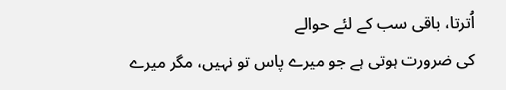اُترتا، باقی سب کے لئے حوالے
کی ضرورت ہوتی ہے جو میرے پاس تو نہیں، مگر میرے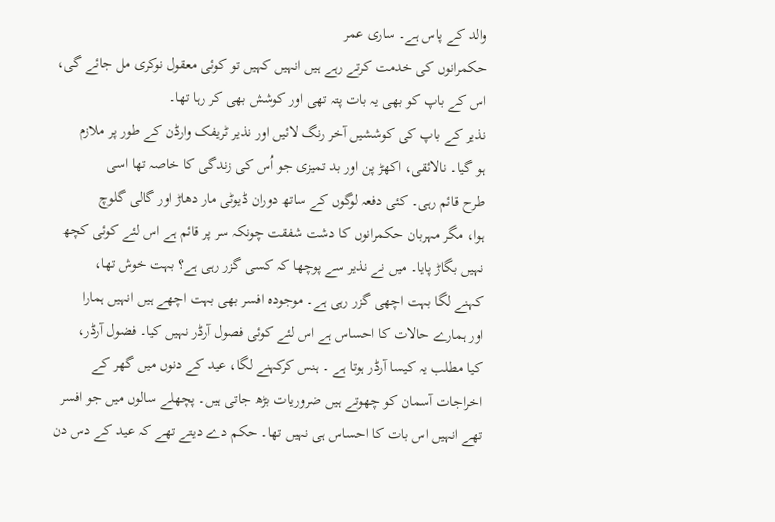والد کے پاس ہے۔ ساری عمر
حکمرانوں کی خدمت کرتے رہے ہیں انہیں کہیں تو کوئی معقول نوکری مل جائے گی،
اس کے باپ کو بھی یہ بات پتہ تھی اور کوشش بھی کر رہا تھا۔
نذیر کے باپ کی کوششیں آخر رنگ لائیں اور نذیر ٹریفک وارڈن کے طور پر ملازم
ہو گیا۔ نالائقی، اکھڑ پن اور بد تمیزی جو اُس کی زندگی کا خاصہ تھا اسی
طرح قائم رہی۔ کئی دفعہ لوگوں کے ساتھ دوران ڈیوٹی مار دھاڑ اور گالی گلوچ
ہوا، مگر مہربان حکمرانوں کا دشت شفقت چونکہ سر پر قائم ہے اس لئے کوئی کچھ
نہیں بگاڑ پایا۔ میں نے نذیر سے پوچھا کہ کسی گزر رہی ہے؟ بہت خوش تھا،
کہنے لگا بہت اچھی گزر رہی ہے۔ موجودہ افسر بھی بہت اچھے ہیں انہیں ہمارا
اور ہمارے حالات کا احساس ہے اس لئے کوئی فصول آرڈر نہیں کیا۔ فضول آرڈر،
کیا مطلب یہ کیسا آرڈر ہوتا ہے ۔ ہنس کرکہنے لگا، عید کے دنوں میں گھر کے
اخراجات آسمان کو چھوتے ہیں ضروریات بڑھ جاتی ہیں۔ پچھلے سالوں میں جو افسر
تھے انہیں اس بات کا احساس ہی نہیں تھا۔ حکم دے دیتے تھے کہ عید کے دس دن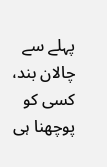پہلے سے چالان بند، کسی کو پوچھنا ہی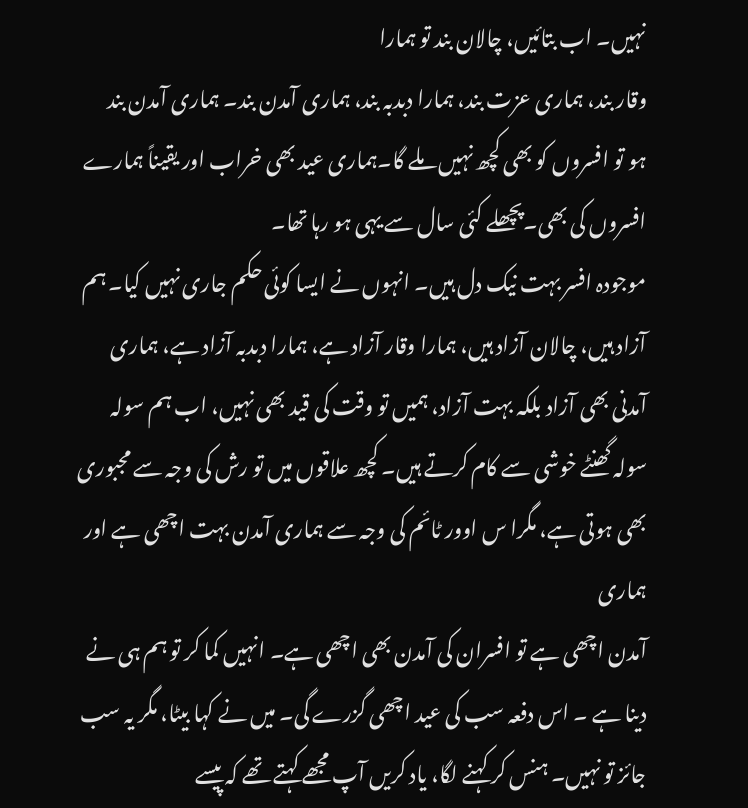نہیں۔ اب بتائیں، چالان بند تو ہمارا
وقار بند، ہماری عزت بند، ہمارا دبدبہ بند، ہماری آمدن بند۔ ہماری آمدن بند
ہو تو افسروں کو بھی کچھ نہیں ملے گا۔ہماری عید بھی خراب اور یقیناً ہمارے
افسروں کی بھی۔پچھلے کئی سال سے یہی ہو رہا تھا۔
موجودہ افسر بہت نیک دل ہیں۔ انہوں نے ایسا کوئی حکم جاری نہیں کیا۔ ہم
آزاد ہیں، چالان آزاد ہیں، ہمارا وقار آزاد ہے، ہمارا دبدبہ آزاد ہے، ہماری
آمدنی بھی آزاد بلکہ بہت آزاد، ہمیں تو وقت کی قید بھی نہیں، اب ہم سولہ
سولہ گھنٹے خوشی سے کام کرتے ہیں۔ کچھ علاقوں میں تو رش کی وجہ سے مجبوری
بھی ہوتی ہے، مگرا س اوور ٹائم کی وجہ سے ہماری آمدن بہت اچھی ہے اور ہماری
آمدن اچھی ہے تو افسران کی آمدن بھی اچھی ہے۔ انہیں کما کر تو ہم ہی نے
دینا ہے ۔ اس دفعہ سب کی عید اچھی گزرے گی۔ میں نے کہا بیٹا، مگر یہ سب
جائز تو نہیں۔ ہنس کر کہنے لگا، یاد کریں آپ مجھے کہتے تھے کہ پیسے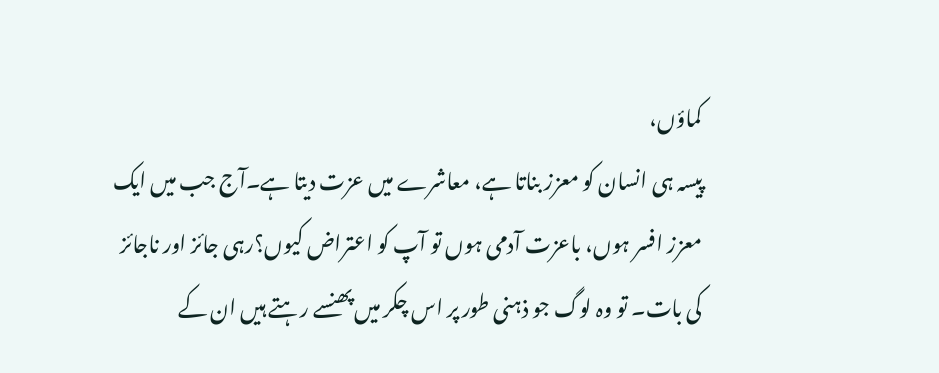کماؤں،
پیسہ ہی انسان کو معزز بناتا ہے، معاشرے میں عزت دیتا ہے۔آج جب میں ایک
معزز افسر ہوں، باعزت آدمی ہوں تو آپ کو اعتراض کیوں؟رہی جائز اور ناجائز
کی بات۔ تو وہ لوگ جو ذہنی طور پر اس چکر میں پھنسے رہتے ہیں ان کے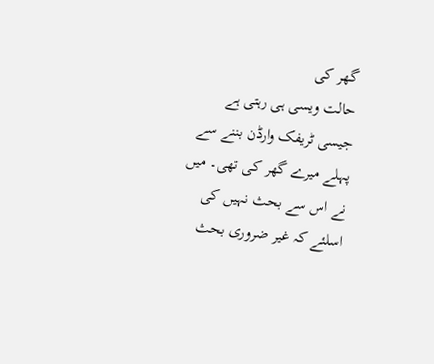گھر کی
حالت ویسی ہی رہتی ہے جیسی ٹریفک وارڈن بننے سے پہلے میرے گھر کی تھی۔ میں
نے اس سے بحث نہیں کی اسلئے کہ غیر ضروری بحث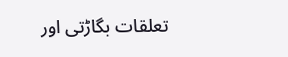تعلقات بگاڑتی اور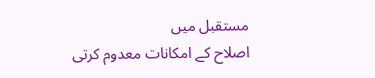مستقبل میں
اصلاح کے امکانات معدوم کرتی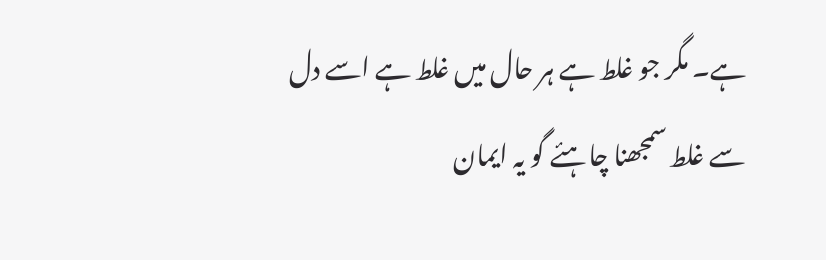ہے۔ مگر جو غلط ہے ہر حال میں غلط ہے اسے دل
سے غلط سمجھنا چاہئے گو یہ ایمان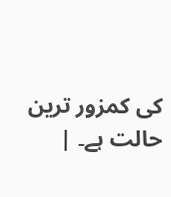کی کمزور ترین حالت ہے۔ |